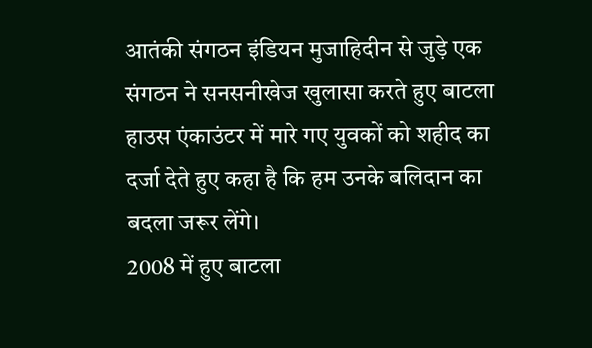आतंकी संगठन इंडियन मुजाहिदीन से जुड़े एक संगठन ने सनसनीखेज खुलासा करते हुए बाटला हाउस एंकाउंटर में मारे गए युवकों को शहीद का दर्जा देते हुए कहा है कि हम उनके बलिदान का बदला जरूर लेंगे।
2008 में हुए बाटला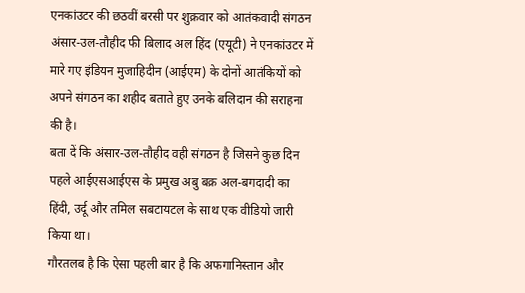एनकांउटर की छठवीं बरसी पर शुक्रवार को आतंकवादी संगठन अंसार-उल-तौहीद फी बिलाद अल हिंद (एयूटी) ने एनकांउटर में मारे गए इंडियन मुजाहिदीन (आईएम) के दोनों आतंकियों को अपने संगठन का शहीद बताते हुए उनके बलिदान की सराहना की है।
बता दें कि अंसार-उल-तौहीद वही संगठन है जिसने कुछ दिन पहले आईएसआईएस के प्रमुख अबु बक्र अल-बगदादी का हिंदी, उर्दू और तमिल सबटायटल के साथ एक वीडियो जारी किया था।
गौरतलब है कि ऐसा पहली बार है कि अफगानिस्तान और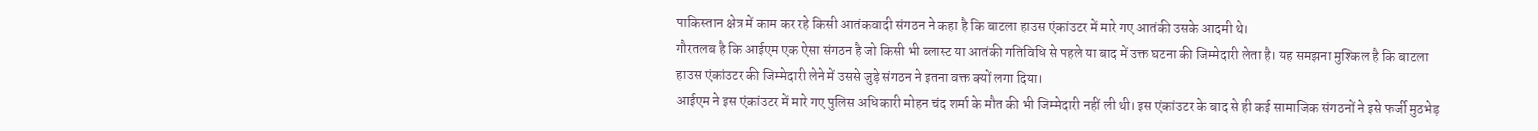पाकिस्तान क्षेत्र में काम कर रहे किसी आतंकवादी संगठन ने कहा है कि बाटला हाउस एंकांउटर में मारे गए आतंकी उसके आदमी थे।
गौरतलब है कि आईएम एक ऐसा संगठन है जो किसी भी ब्लास्ट या आतंकी गतिविधि से पहले या बाद में उक्त घटना की जिम्मेदारी लेता है। यह समझना मुश्किल है कि बाटला हाउस एंकांउटर की जिम्मेदारी लेने में उससे जुड़े संगठन ने इतना वक्त क्यों लगा दिया।
आईएम ने इस एंकांउटर में मारे गए पुलिस अधिकारी मोहन चंद शर्मा के मौत की भी जिम्मेदारी नहीं ली थी। इस एंकांउटर के बाद से ही कई सामाजिक संगठनों ने इसे फर्जी मुठभेड़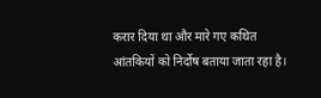करार दिया था और मारे गए कथित आंतकियों को निर्दोष बताया जाता रहा है।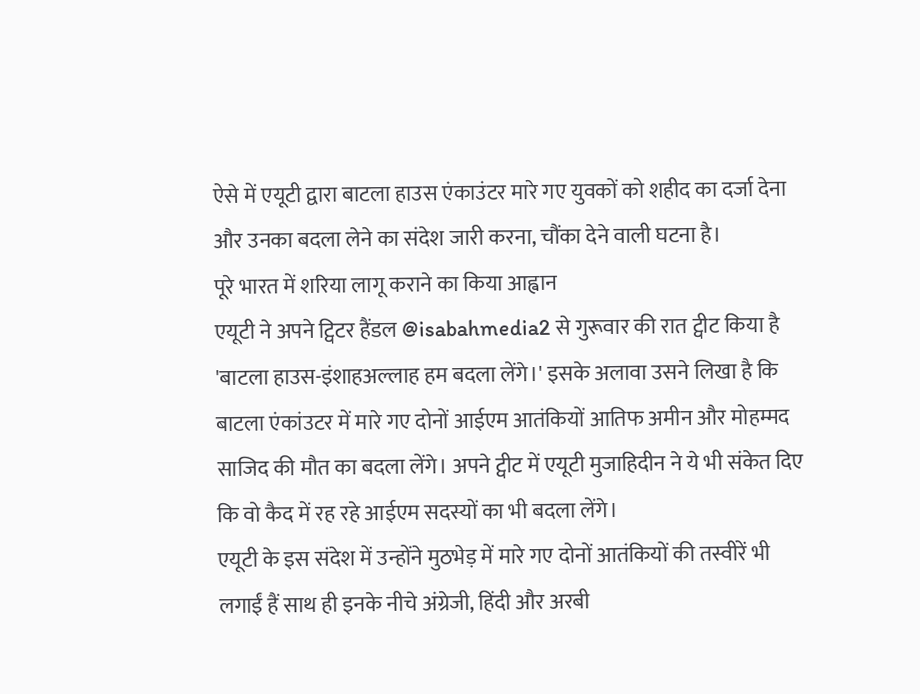ऐसे में एयूटी द्वारा बाटला हाउस एंकाउंटर मारे गए युवकों को शहीद का दर्जा देना और उनका बदला लेने का संदेश जारी करना, चौंका देने वाली घटना है।
पूरे भारत में शरिया लागू कराने का किया आह्वान
एयूटी ने अपने ट्विटर हैंडल @isabahmedia2 से गुरूवार की रात ट्वीट किया है 'बाटला हाउस-इंशाहअल्लाह हम बदला लेंगे।' इसके अलावा उसने लिखा है कि बाटला एंकांउटर में मारे गए दोनों आईएम आतंकियों आतिफ अमीन और मोहम्मद साजिद की मौत का बदला लेंगे। अपने ट्वीट में एयूटी मुजाहिदीन ने ये भी संकेत दिए कि वो कैद में रह रहे आईएम सदस्यों का भी बदला लेंगे।
एयूटी के इस संदेश में उन्होंने मुठभेड़ में मारे गए दोनों आतंकियों की तस्वीरें भी लगाईं हैं साथ ही इनके नीचे अंग्रेजी, हिंदी और अरबी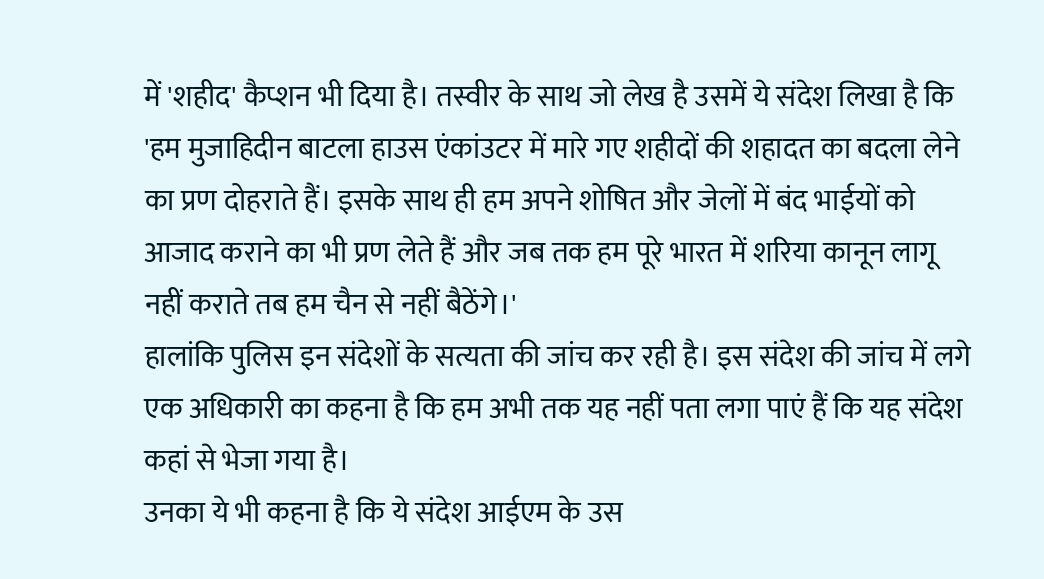में 'शहीद' कैप्शन भी दिया है। तस्वीर के साथ जो लेख है उसमें ये संदेश लिखा है कि 'हम मुजाहिदीन बाटला हाउस एंकांउटर में मारे गए शहीदों की शहादत का बदला लेने का प्रण दोहराते हैं। इसके साथ ही हम अपने शोषित और जेलों में बंद भाईयों को आजाद कराने का भी प्रण लेते हैं और जब तक हम पूरे भारत में शरिया कानून लागू नहीं कराते तब हम चैन से नहीं बैठेंगे।'
हालांकि पुलिस इन संदेशों के सत्यता की जांच कर रही है। इस संदेश की जांच में लगे एक अधिकारी का कहना है कि हम अभी तक यह नहीं पता लगा पाएं हैं कि यह संदेश कहां से भेजा गया है।
उनका ये भी कहना है कि ये संदेश आईएम के उस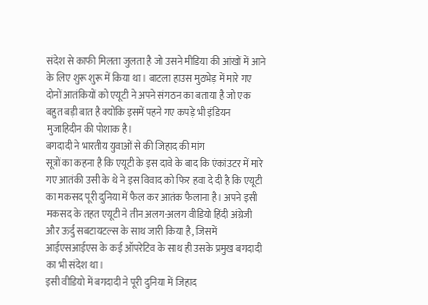संदेश से काफी मिलता जुलता है जो उसने मीडिया की आंखों में आने के लिए शुरू शुरू में किया था। बाटला हाउस मुठभेड़ में मारे गए दोनों आतंकियों को एयूटी ने अपने संगठन का बताया है जो एक बहुत बड़ी बात है क्योंकि इसमें पहने गए कपड़े भी इंडियन मुजाहिदीन की पोशाक है।
बगदादी ने भारतीय युवाओं से की जिहाद की मांग
सूत्रों का कहना है कि एयूटी के इस दावे के बाद कि एंकांउटर में मारे गए आतंकी उसी के थे ने इस विवाद को फिर हवा दे दी है कि एयूटी का मकसद पूरी दुनिया में फैल कर आतंक फैलाना है। अपने इसी मकसद के तहत एयूटी ने तीन अलग-अलग वीडियो हिंदी अंग्रेजी और ऊर्दु सबटायटल्स के साथ जारी किया है, जिसमें आईएसआईएस के कई ऑपरेटिव के साथ ही उसके प्रमुख बगदादी का भी संदेश था।
इसी वीडियो में बगदादी ने पूरी दुनिया में जिहाद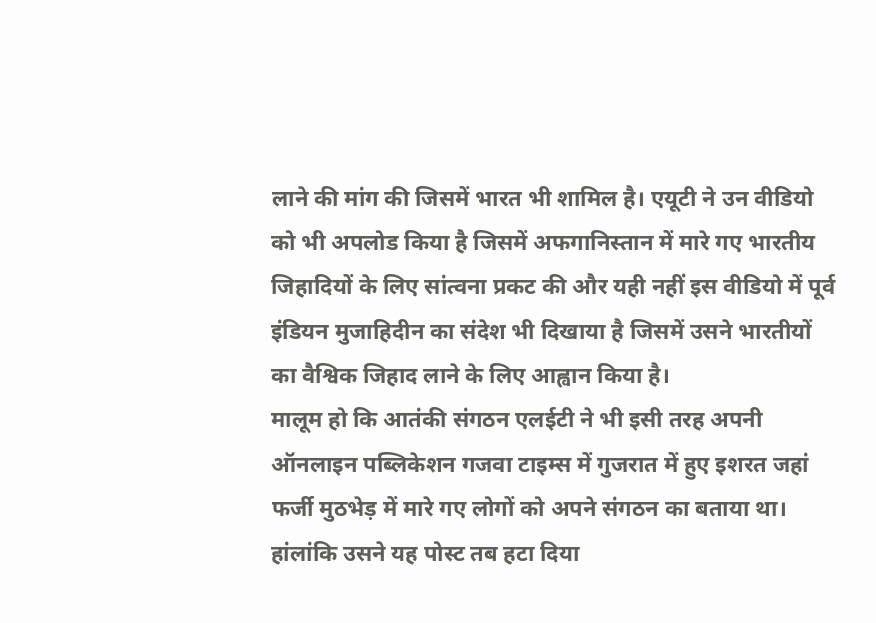लाने की मांग की जिसमें भारत भी शामिल है। एयूटी ने उन वीडियो को भी अपलोड किया है जिसमें अफगानिस्तान में मारे गए भारतीय जिहादियों के लिए सांत्वना प्रकट की और यही नहीं इस वीडियो में पूर्व इंडियन मुजाहिदीन का संदेश भी दिखाया है जिसमें उसने भारतीयों का वैश्विक जिहाद लाने के लिए आह्वान किया है।
मालूम हो कि आतंकी संगठन एलईटी ने भी इसी तरह अपनी ऑनलाइन पब्लिकेशन गजवा टाइम्स में गुजरात में हुए इशरत जहां फर्जी मुठभेड़ में मारे गए लोगों को अपने संगठन का बताया था। हांलांकि उसने यह पोस्ट तब हटा दिया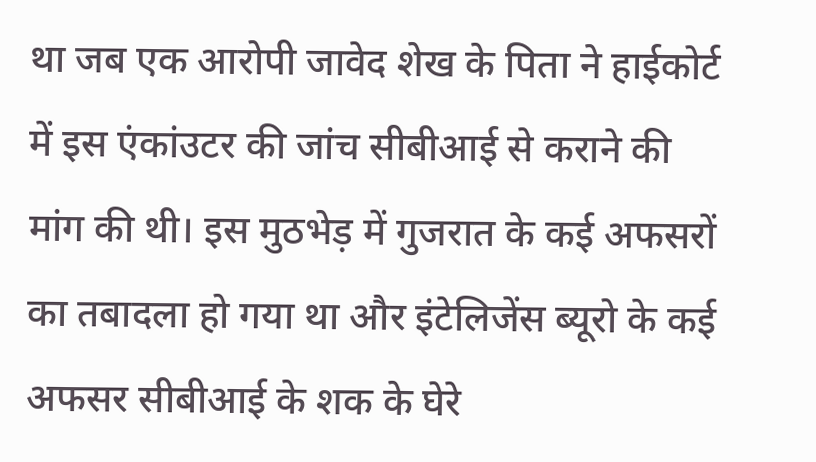था जब एक आरोपी जावेद शेख के पिता ने हाईकोर्ट में इस एंकांउटर की जांच सीबीआई से कराने की मांग की थी। इस मुठभेड़ में गुजरात के कई अफसरों का तबादला हो गया था और इंटेलिजेंस ब्यूरो के कई अफसर सीबीआई के शक के घेरे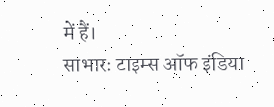में हैं।
साभारः टाइम्स ऑफ इंडिया